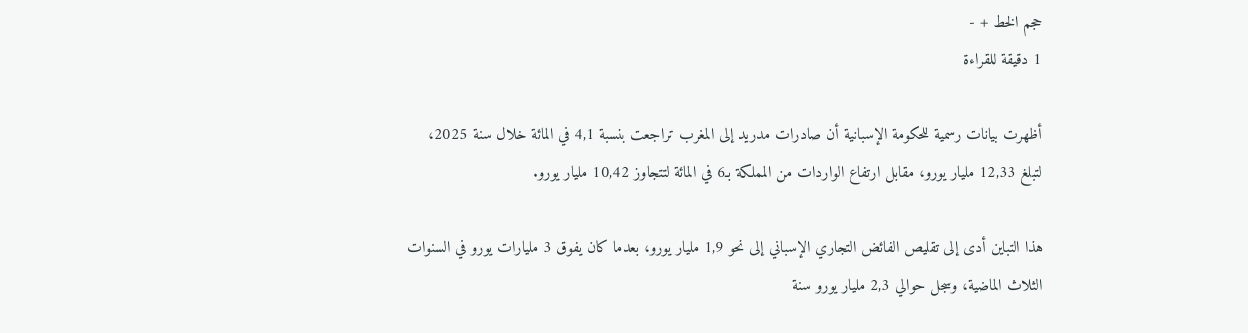حجم الخط + -
1 دقيقة للقراءة

أظهرت بيانات رسمية للحكومة الإسبانية أن صادرات مدريد إلى المغرب تراجعت بنسبة 4,1 في المائة خلال سنة 2025، لتبلغ 12,33 مليار يورو، مقابل ارتفاع الواردات من المملكة بـ6 في المائة لتتجاوز 10,42 مليار يورو.

هذا التباين أدى إلى تقليص الفائض التجاري الإسباني إلى نحو 1,9 مليار يورو، بعدما كان يفوق 3 مليارات يورو في السنوات الثلاث الماضية، وسجل حوالي 2,3 مليار يورو سنة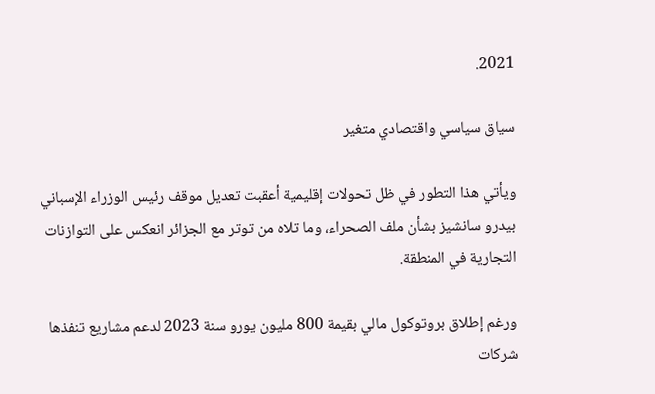2021.

سياق سياسي واقتصادي متغير

ويأتي هذا التطور في ظل تحولات إقليمية أعقبت تعديل موقف رئيس الوزراء الإسباني بيدرو سانشيز بشأن ملف الصحراء، وما تلاه من توتر مع الجزائر انعكس على التوازنات التجارية في المنطقة.

ورغم إطلاق بروتوكول مالي بقيمة 800 مليون يورو سنة 2023 لدعم مشاريع تنفذها شركات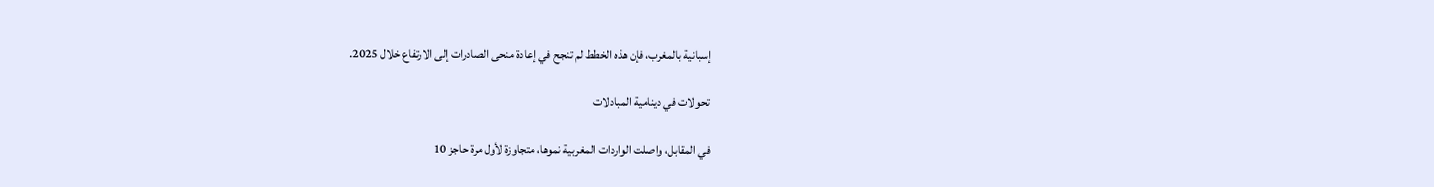إسبانية بالمغرب، فإن هذه الخطط لم تنجح في إعادة منحى الصادرات إلى الارتفاع خلال 2025.

تحولات في دينامية المبادلات

في المقابل، واصلت الواردات المغربية نموها، متجاوزة لأول مرة حاجز 10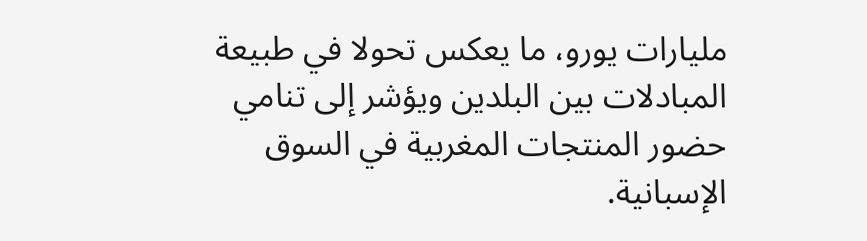مليارات يورو، ما يعكس تحولا في طبيعة المبادلات بين البلدين ويؤشر إلى تنامي حضور المنتجات المغربية في السوق الإسبانية.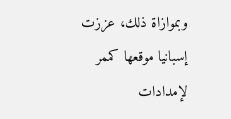وبموازاة ذلك، عززت إسبانيا موقعها كممر لإمدادات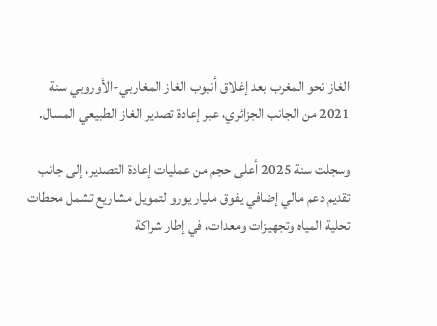الغاز نحو المغرب بعد إغلاق أنبوب الغاز المغاربي-الأوروبي سنة 2021 من الجانب الجزائري، عبر إعادة تصدير الغاز الطبيعي المسال.

وسجلت سنة 2025 أعلى حجم من عمليات إعادة التصدير، إلى جانب تقديم دعم مالي إضافي يفوق مليار يورو لتمويل مشاريع تشمل محطات تحلية المياه وتجهيزات ومعدات، في إطار شراكة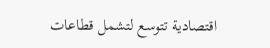اقتصادية تتوسع لتشمل قطاعات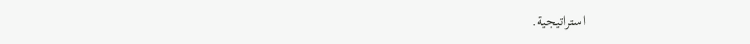استراتيجية.